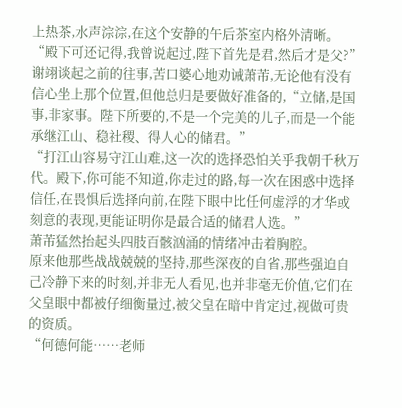上热茶,水声淙淙,在这个安静的午后茶室内格外清晰。
“殿下可还记得,我曾说起过,陛下首先是君,然后才是父?”谢翊谈起之前的往事,苦口婆心地劝诫萧芾,无论他有没有信心坐上那个位置,但他总归是要做好准备的,“立储,是国事,非家事。陛下所要的,不是一个完美的儿子,而是一个能承继江山、稳社稷、得人心的储君。”
“打江山容易守江山难,这一次的选择恐怕关乎我朝千秋万代。殿下,你可能不知道,你走过的路,每一次在困惑中选择信任,在畏惧后选择向前,在陛下眼中比任何虚浮的才华或刻意的表现,更能证明你是最合适的储君人选。”
萧芾猛然抬起头四肢百骸汹涌的情绪冲击着胸腔。
原来他那些战战兢兢的坚持,那些深夜的自省,那些强迫自己冷静下来的时刻,并非无人看见,也并非毫无价值,它们在父皇眼中都被仔细衡量过,被父皇在暗中肯定过,视做可贵的资质。
“何德何能……老师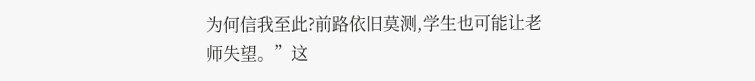为何信我至此?前路依旧莫测,学生也可能让老师失望。”这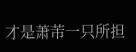才是萧芾一只所担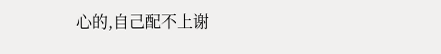心的,自己配不上谢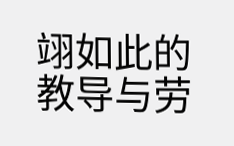翊如此的教导与劳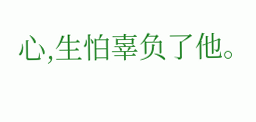心,生怕辜负了他。